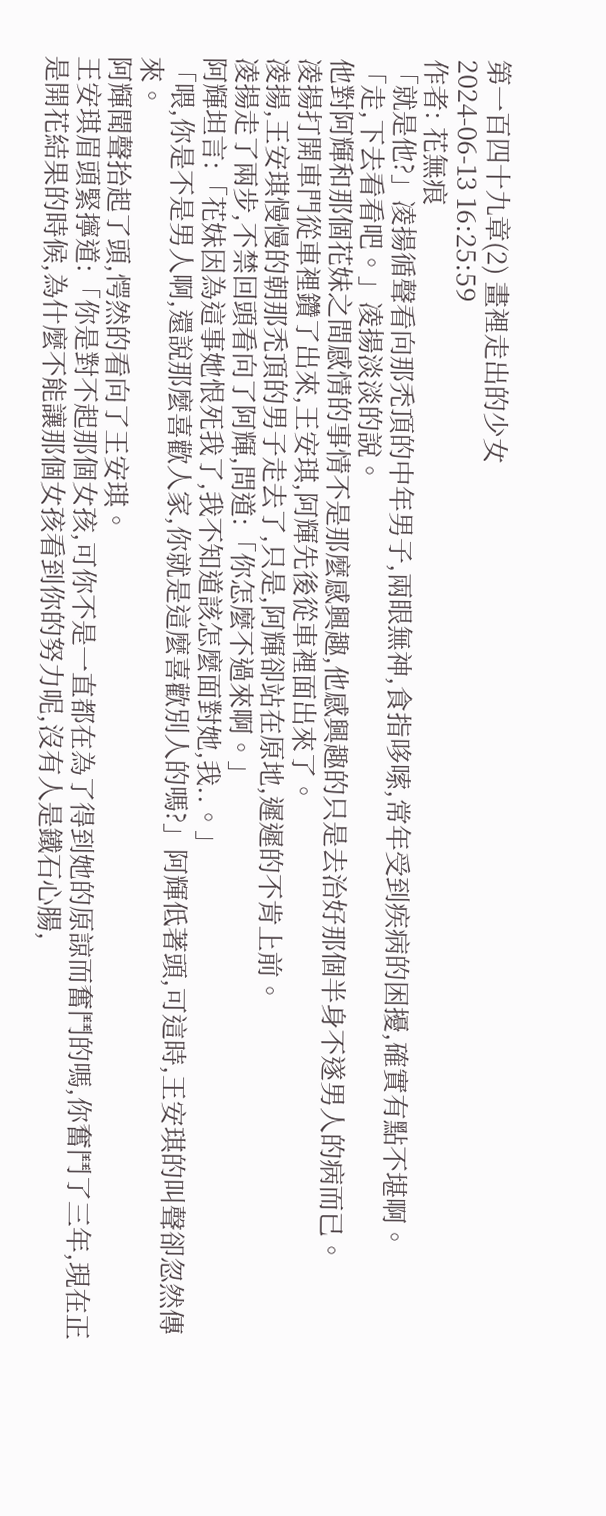第一百四十九章(2) 畫裡走出的少女
2024-06-13 16:25:59
作者: 花無痕
「就是他?」凌揚循聲看向那禿頂的中年男子,兩眼無神,食指哆嗦,常年受到疾病的困擾,確實有點不堪啊。
「走,下去看看吧。」凌揚淡淡的說。
他對阿輝和那個花妹之間感情的事情不是那麼感興趣,他感興趣的只是去治好那個半身不遂男人的病而已。
凌揚打開車門從車裡鑽了出來,王安琪,阿輝先後從車裡面出來了。
凌揚,王安琪慢慢的朝那禿頂的男子走去了,只是,阿輝卻站在原地,遲遲的不肯上前。
凌揚走了兩步,不禁回頭看向了阿輝,問道:「你怎麼不過來啊。」
阿輝坦言:「花妹因為這事她恨死我了,我不知道該怎麼面對她,我..。」
「喂,你是不是男人啊,還說那麼喜歡人家,你就是這麼喜歡別人的嗎?」阿輝低著頭,可這時,王安琪的叫聲卻忽然傳來。
阿輝聞聲抬起了頭,愕然的看向了王安琪。
王安琪眉頭緊擰道:「你是對不起那個女孩,可你不是一直都在為了得到她的原諒而奮鬥的嗎,你奮鬥了三年,現在正是開花結果的時候,為什麼不能讓那個女孩看到你的努力呢,沒有人是鐵石心腸,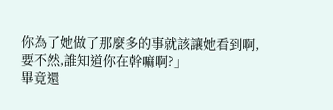你為了她做了那麼多的事就該讓她看到啊,要不然,誰知道你在幹嘛啊?」
畢竟還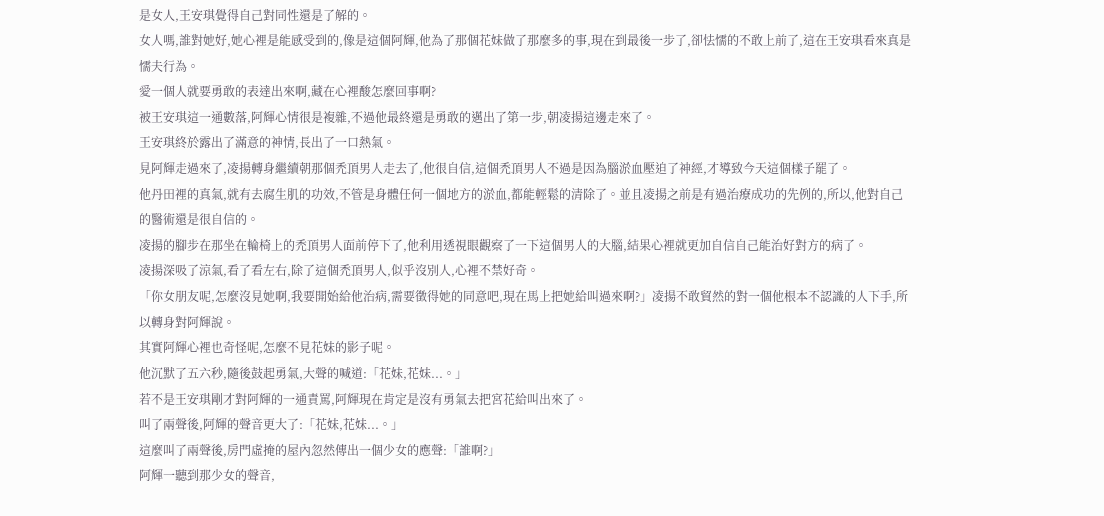是女人,王安琪覺得自己對同性還是了解的。
女人嗎,誰對她好,她心裡是能感受到的,像是這個阿輝,他為了那個花妹做了那麼多的事,現在到最後一步了,卻怯懦的不敢上前了,這在王安琪看來真是懦夫行為。
愛一個人就要勇敢的表達出來啊,藏在心裡酸怎麼回事啊?
被王安琪這一通數落,阿輝心情很是複雜,不過他最終還是勇敢的邁出了第一步,朝凌揚這邊走來了。
王安琪終於露出了滿意的神情,長出了一口熱氣。
見阿輝走過來了,凌揚轉身繼續朝那個禿頂男人走去了,他很自信,這個禿頂男人不過是因為腦淤血壓迫了神經,才導致今天這個樣子罷了。
他丹田裡的真氣,就有去腐生肌的功效,不管是身體任何一個地方的淤血,都能輕鬆的清除了。並且凌揚之前是有過治療成功的先例的,所以,他對自己的醫術還是很自信的。
凌揚的腳步在那坐在輪椅上的禿頂男人面前停下了,他利用透視眼觀察了一下這個男人的大腦,結果心裡就更加自信自己能治好對方的病了。
凌揚深吸了涼氣,看了看左右,除了這個禿頂男人,似乎沒別人,心裡不禁好奇。
「你女朋友呢,怎麼沒見她啊,我要開始給他治病,需要徵得她的同意吧,現在馬上把她給叫過來啊?」凌揚不敢貿然的對一個他根本不認識的人下手,所以轉身對阿輝說。
其實阿輝心裡也奇怪呢,怎麼不見花妹的影子呢。
他沉默了五六秒,隨後鼓起勇氣,大聲的喊道:「花妹,花妹...。」
若不是王安琪剛才對阿輝的一通責罵,阿輝現在肯定是沒有勇氣去把宮花給叫出來了。
叫了兩聲後,阿輝的聲音更大了:「花妹,花妹...。」
這麼叫了兩聲後,房門虛掩的屋內忽然傳出一個少女的應聲:「誰啊?」
阿輝一聽到那少女的聲音,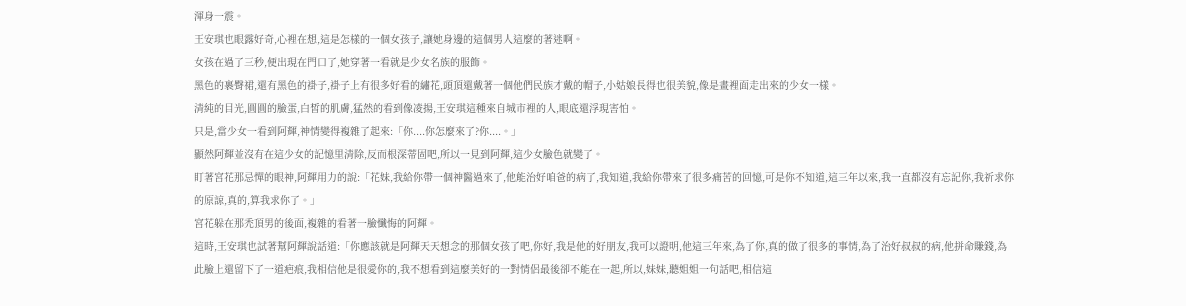渾身一震。
王安琪也眼露好奇,心裡在想,這是怎樣的一個女孩子,讓她身邊的這個男人這麼的著迷啊。
女孩在過了三秒,便出現在門口了,她穿著一看就是少女名族的服飾。
黑色的裹臀裙,還有黑色的褂子,褂子上有很多好看的繡花,頭頂還戴著一個他們民族才戴的帽子,小姑娘長得也很美貌,像是畫裡面走出來的少女一樣。
清純的目光,圓圓的臉蛋,白皙的肌膚,猛然的看到像凌揚,王安琪這種來自城市裡的人,眼底還浮現害怕。
只是,當少女一看到阿輝,神情變得複雜了起來:「你....你怎麼來了?你....。」
顯然阿輝並沒有在這少女的記憶里清除,反而根深蒂固吧,所以一見到阿輝,這少女臉色就變了。
盯著宮花那忌憚的眼神,阿輝用力的說:「花妹,我給你帶一個神醫過來了,他能治好咱爸的病了,我知道,我給你帶來了很多痛苦的回憶,可是你不知道,這三年以來,我一直都沒有忘記你,我祈求你的原諒,真的,算我求你了。」
宮花躲在那禿頂男的後面,複雜的看著一臉懺悔的阿輝。
這時,王安琪也試著幫阿輝說話道:「你應該就是阿輝天天想念的那個女孩了吧,你好,我是他的好朋友,我可以證明,他這三年來,為了你,真的做了很多的事情,為了治好叔叔的病,他拼命賺錢,為此臉上還留下了一道疤痕,我相信他是很愛你的,我不想看到這麼美好的一對情侶最後卻不能在一起,所以,妹妹,聽姐姐一句話吧,相信這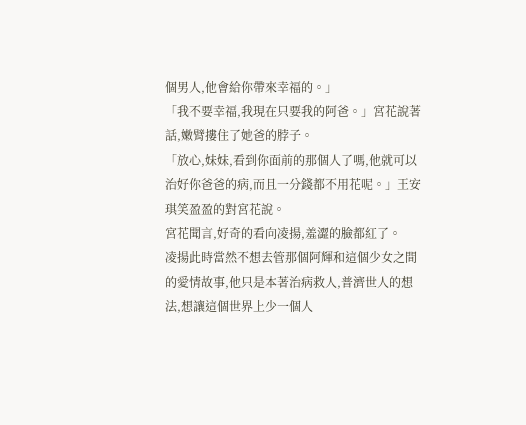個男人,他會給你帶來幸福的。」
「我不要幸福,我現在只要我的阿爸。」宮花說著話,嫩臂摟住了她爸的脖子。
「放心,妹妹,看到你面前的那個人了嗎,他就可以治好你爸爸的病,而且一分錢都不用花呢。」王安琪笑盈盈的對宮花說。
宮花聞言,好奇的看向凌揚,羞澀的臉都紅了。
凌揚此時當然不想去管那個阿輝和這個少女之間的愛情故事,他只是本著治病救人,普濟世人的想法,想讓這個世界上少一個人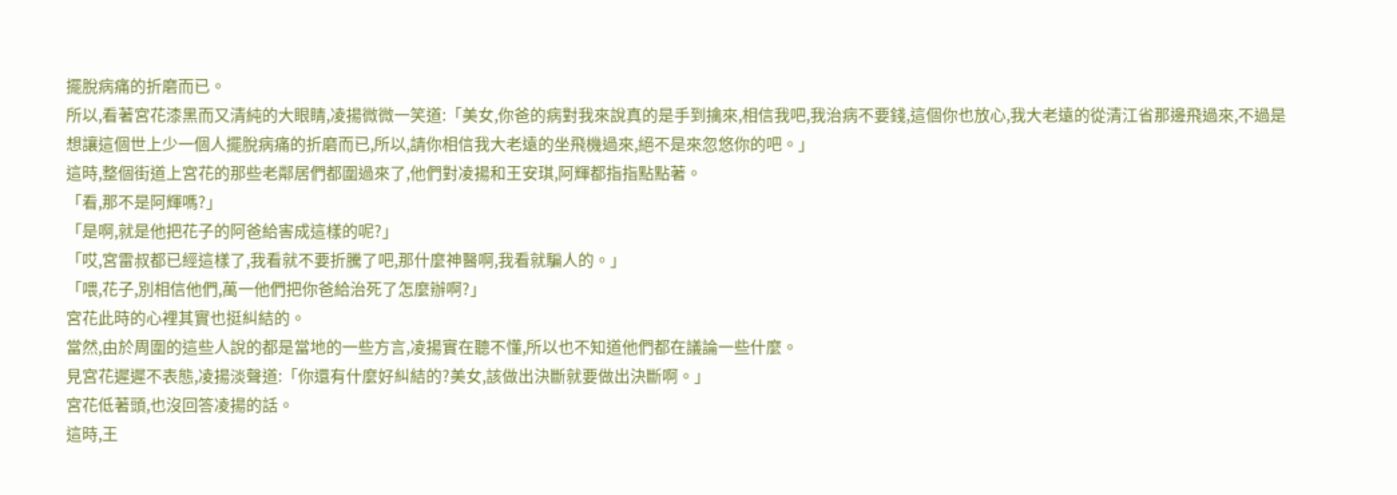擺脫病痛的折磨而已。
所以,看著宮花漆黑而又清純的大眼睛,凌揚微微一笑道:「美女,你爸的病對我來說真的是手到擒來,相信我吧,我治病不要錢,這個你也放心,我大老遠的從清江省那邊飛過來,不過是想讓這個世上少一個人擺脫病痛的折磨而已,所以,請你相信我大老遠的坐飛機過來,絕不是來忽悠你的吧。」
這時,整個街道上宮花的那些老鄰居們都圍過來了,他們對凌揚和王安琪,阿輝都指指點點著。
「看,那不是阿輝嗎?」
「是啊,就是他把花子的阿爸給害成這樣的呢?」
「哎,宮雷叔都已經這樣了,我看就不要折騰了吧,那什麼神醫啊,我看就騙人的。」
「喂,花子,別相信他們,萬一他們把你爸給治死了怎麼辦啊?」
宮花此時的心裡其實也挺糾結的。
當然,由於周圍的這些人說的都是當地的一些方言,凌揚實在聽不懂,所以也不知道他們都在議論一些什麼。
見宮花遲遲不表態,凌揚淡聲道:「你還有什麼好糾結的?美女,該做出決斷就要做出決斷啊。」
宮花低著頭,也沒回答凌揚的話。
這時,王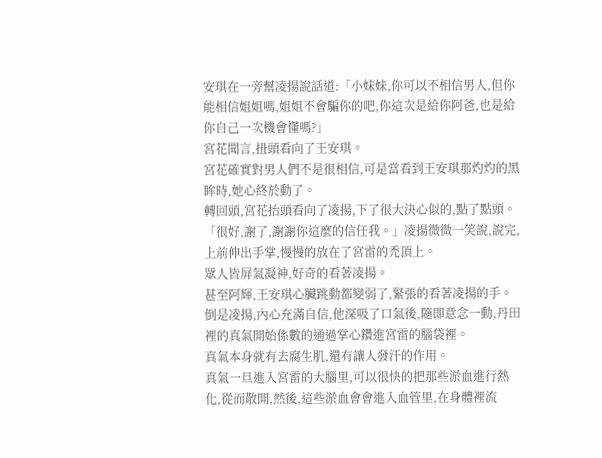安琪在一旁幫凌揚說話道:「小妹妹,你可以不相信男人,但你能相信姐姐嗎,姐姐不會騙你的吧,你這次是給你阿爸,也是給你自己一次機會懂嗎?」
宮花聞言,扭頭看向了王安琪。
宮花確實對男人們不是很相信,可是當看到王安琪那灼灼的黑眸時,她心終於動了。
轉回頭,宮花抬頭看向了凌揚,下了很大決心似的,點了點頭。
「很好,謝了,謝謝你這麼的信任我。」凌揚微微一笑說,說完,上前伸出手掌,慢慢的放在了宮雷的禿頂上。
眾人皆屏氣凝神,好奇的看著凌揚。
甚至阿輝,王安琪心臟跳動都變弱了,緊張的看著凌揚的手。
倒是凌揚,內心充滿自信,他深吸了口氣後,隨即意念一動,丹田裡的真氣開始係數的通過掌心鑽進宮雷的腦袋裡。
真氣本身就有去腐生肌,還有讓人發汗的作用。
真氣一旦進入宮雷的大腦里,可以很快的把那些淤血進行熱化,從而散開,然後,這些淤血會會進入血管里,在身體裡流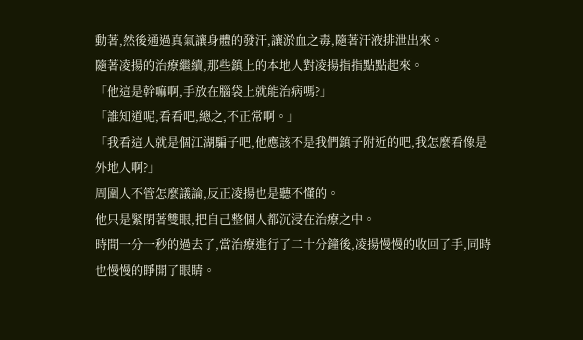動著,然後通過真氣讓身體的發汗,讓淤血之毒,隨著汗液排泄出來。
隨著凌揚的治療繼續,那些鎮上的本地人對凌揚指指點點起來。
「他這是幹嘛啊,手放在腦袋上就能治病嗎?」
「誰知道呢,看看吧,總之,不正常啊。」
「我看這人就是個江湖騙子吧,他應該不是我們鎮子附近的吧,我怎麼看像是外地人啊?」
周圍人不管怎麼議論,反正凌揚也是聽不懂的。
他只是緊閉著雙眼,把自己整個人都沉浸在治療之中。
時間一分一秒的過去了,當治療進行了二十分鐘後,凌揚慢慢的收回了手,同時也慢慢的睜開了眼睛。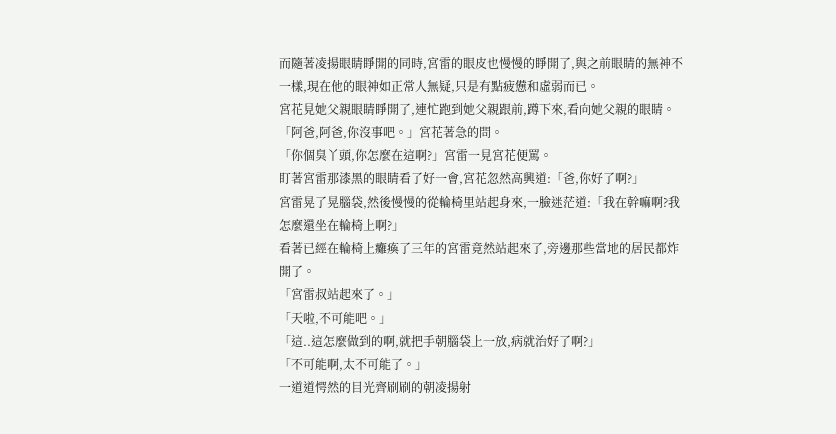而隨著凌揚眼睛睜開的同時,宮雷的眼皮也慢慢的睜開了,與之前眼睛的無神不一樣,現在他的眼神如正常人無疑,只是有點疲憊和虛弱而已。
宮花見她父親眼睛睜開了,連忙跑到她父親跟前,蹲下來,看向她父親的眼睛。
「阿爸,阿爸,你沒事吧。」宮花著急的問。
「你個臭丫頭,你怎麼在這啊?」宮雷一見宮花便罵。
盯著宮雷那漆黑的眼睛看了好一會,宮花忽然高興道:「爸,你好了啊?」
宮雷晃了晃腦袋,然後慢慢的從輪椅里站起身來,一臉迷茫道:「我在幹嘛啊?我怎麼還坐在輪椅上啊?」
看著已經在輪椅上癱瘓了三年的宮雷竟然站起來了,旁邊那些當地的居民都炸開了。
「宮雷叔站起來了。」
「天啦,不可能吧。」
「這..這怎麼做到的啊,就把手朝腦袋上一放,病就治好了啊?」
「不可能啊,太不可能了。」
一道道愕然的目光齊刷刷的朝凌揚射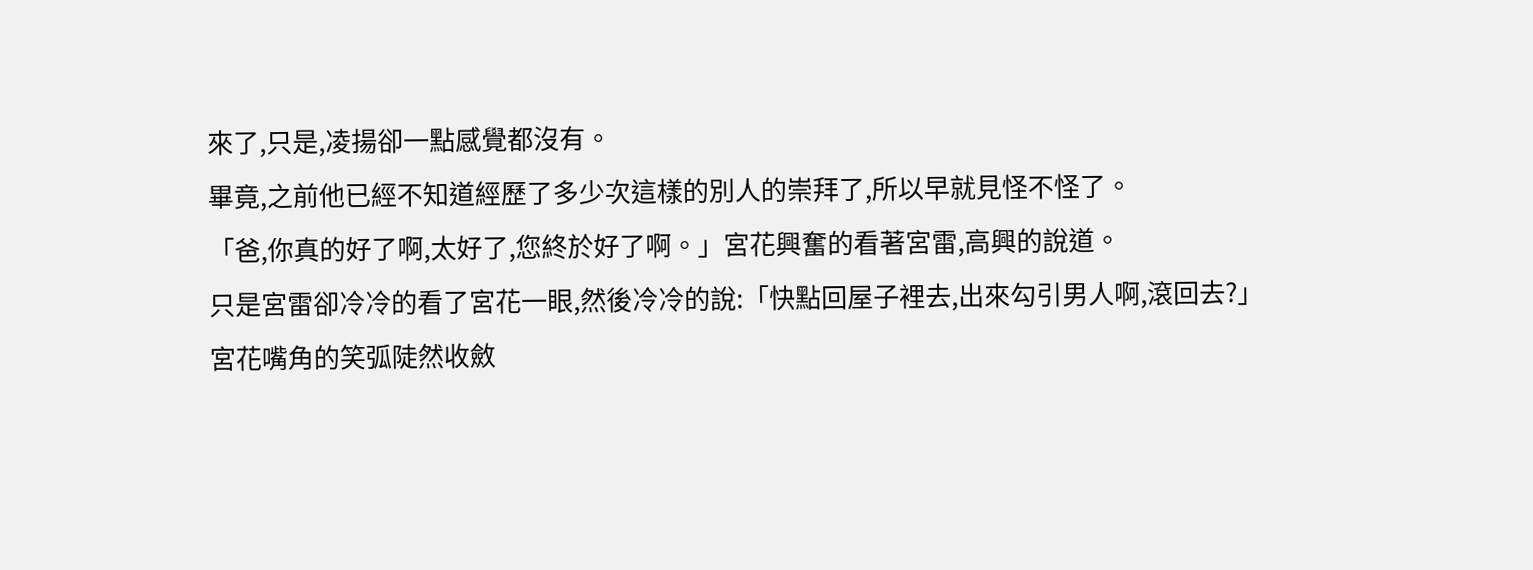來了,只是,凌揚卻一點感覺都沒有。
畢竟,之前他已經不知道經歷了多少次這樣的別人的崇拜了,所以早就見怪不怪了。
「爸,你真的好了啊,太好了,您終於好了啊。」宮花興奮的看著宮雷,高興的說道。
只是宮雷卻冷冷的看了宮花一眼,然後冷冷的說:「快點回屋子裡去,出來勾引男人啊,滾回去?」
宮花嘴角的笑弧陡然收斂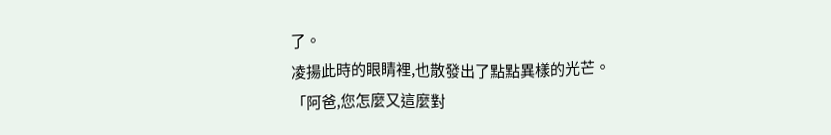了。
凌揚此時的眼睛裡,也散發出了點點異樣的光芒。
「阿爸,您怎麼又這麼對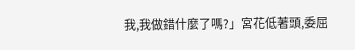我,我做錯什麼了嗎?」宮花低著頭,委屈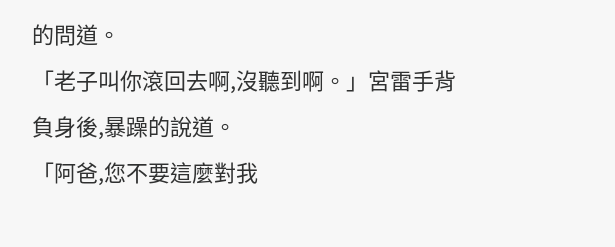的問道。
「老子叫你滾回去啊,沒聽到啊。」宮雷手背負身後,暴躁的說道。
「阿爸,您不要這麼對我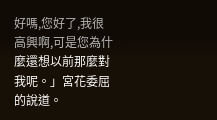好嗎,您好了,我很高興啊,可是您為什麼還想以前那麼對我呢。」宮花委屈的說道。